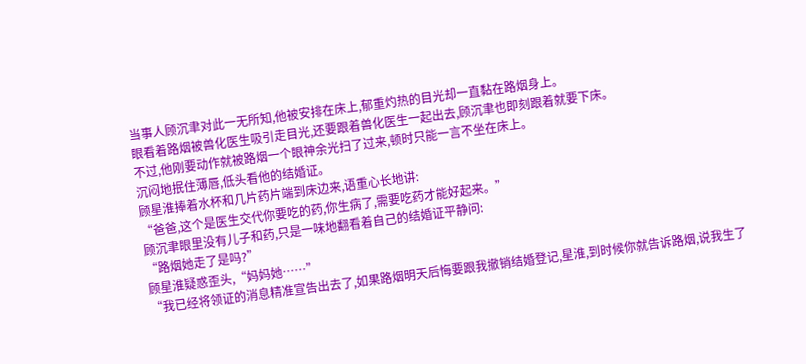当事人顾沉聿对此一无所知,他被安排在床上,郁重灼热的目光却一直黏在路烟身上。
眼看着路烟被兽化医生吸引走目光,还要跟着兽化医生一起出去,顾沉聿也即刻跟着就要下床。
不过,他刚要动作就被路烟一个眼神余光扫了过来,顿时只能一言不坐在床上。
沉闷地抿住薄唇,低头看他的结婚证。
顾星淮捧着水杯和几片药片端到床边来,语重心长地讲:
“爸爸,这个是医生交代你要吃的药,你生病了,需要吃药才能好起来。”
顾沉聿眼里没有儿子和药,只是一味地翻看着自己的结婚证平静问:
“路烟她走了是吗?”
顾星淮疑惑歪头,“妈妈她……”
“我已经将领证的消息精准宣告出去了,如果路烟明天后悔要跟我撤销结婚登记,星淮,到时候你就告诉路烟,说我生了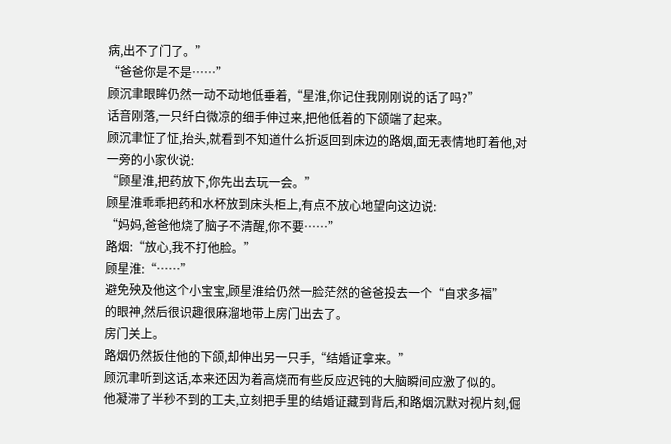病,出不了门了。”
“爸爸你是不是……”
顾沉聿眼眸仍然一动不动地低垂着,“星淮,你记住我刚刚说的话了吗?”
话音刚落,一只纤白微凉的细手伸过来,把他低着的下颌端了起来。
顾沉聿怔了怔,抬头,就看到不知道什么折返回到床边的路烟,面无表情地盯着他,对一旁的小家伙说:
“顾星淮,把药放下,你先出去玩一会。”
顾星淮乖乖把药和水杯放到床头柜上,有点不放心地望向这边说:
“妈妈,爸爸他烧了脑子不清醒,你不要……”
路烟:“放心,我不打他脸。”
顾星淮:“……”
避免殃及他这个小宝宝,顾星淮给仍然一脸茫然的爸爸投去一个“自求多福”
的眼神,然后很识趣很麻溜地带上房门出去了。
房门关上。
路烟仍然扳住他的下颌,却伸出另一只手,“结婚证拿来。”
顾沉聿听到这话,本来还因为着高烧而有些反应迟钝的大脑瞬间应激了似的。
他凝滞了半秒不到的工夫,立刻把手里的结婚证藏到背后,和路烟沉默对视片刻,倔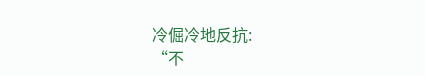冷倔冷地反抗:
“不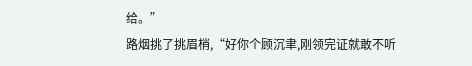给。”
路烟挑了挑眉梢,“好你个顾沉聿,刚领完证就敢不听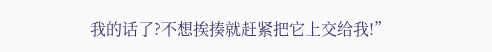我的话了?不想挨揍就赶紧把它上交给我!”